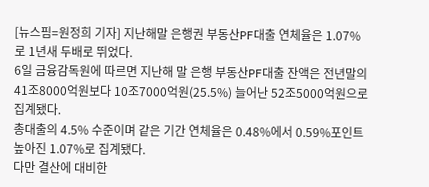[뉴스핌=원정희 기자] 지난해말 은행권 부동산PF대출 연체율은 1.07%로 1년새 두배로 뛰었다.
6일 금융감독원에 따르면 지난해 말 은행 부동산PF대출 잔액은 전년말의 41조8000억원보다 10조7000억원(25.5%) 늘어난 52조5000억원으로 집계됐다.
총대출의 4.5% 수준이며 같은 기간 연체율은 0.48%에서 0.59%포인트 높아진 1.07%로 집계됐다.
다만 결산에 대비한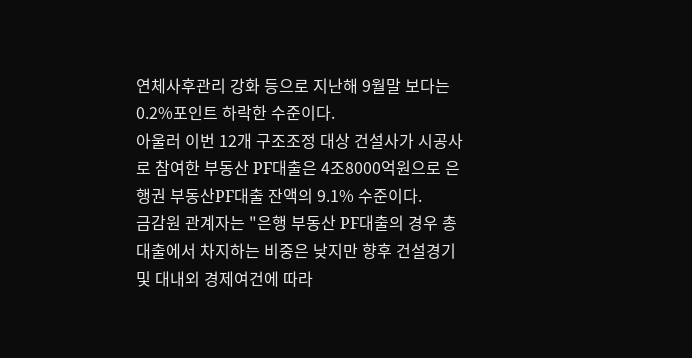연체사후관리 강화 등으로 지난해 9월말 보다는 0.2%포인트 하락한 수준이다.
아울러 이번 12개 구조조정 대상 건설사가 시공사로 참여한 부동산 PF대출은 4조8000억원으로 은행권 부동산PF대출 잔액의 9.1% 수준이다.
금감원 관계자는 "은행 부동산 PF대출의 경우 총대출에서 차지하는 비중은 낮지만 향후 건설경기 및 대내외 경제여건에 따라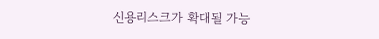신용리스크가 확대될 가능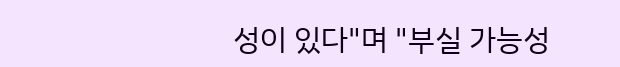성이 있다"며 "부실 가능성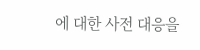에 대한 사전 대응을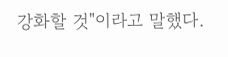강화할 것"이라고 말했다.